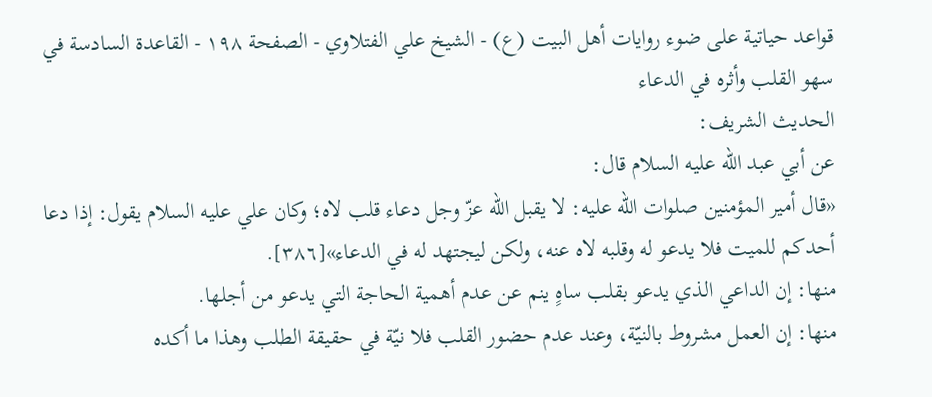قواعد حياتية على ضوء روايات أهل البيت (ع) - الشيخ علي الفتلاوي - الصفحة ١٩٨ - القاعدة السادسة في سهو القلب وأثره في الدعاء
الحديث الشريف:
عن أبي عبد الله عليه السلام قال:
«قال أمير المؤمنين صلوات الله عليه: لا يقبل الله عزّ وجل دعاء قلب لاه؛ وكان علي عليه السلام يقول: إذا دعا أحدكم للميت فلا يدعو له وقلبه لاه عنه، ولكن ليجتهد له في الدعاء»[٣٨٦].
منها: إن الداعي الذي يدعو بقلب ساهٍ ينم عن عدم أهمية الحاجة التي يدعو من أجلها.
منها: إن العمل مشروط بالنيّة، وعند عدم حضور القلب فلا نيّة في حقيقة الطلب وهذا ما أكده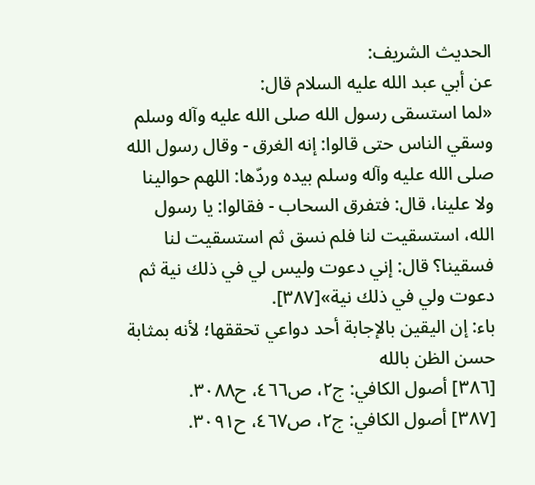الحديث الشريف:
عن أبي عبد الله عليه السلام قال:
«لما استسقى رسول الله صلى الله عليه وآله وسلم وسقي الناس حتى قالوا: إنه الغرق - وقال رسول الله صلى الله عليه وآله وسلم بيده وردّها: اللهم حوالينا ولا علينا، قال: فتفرق السحاب - فقالوا: يا رسول الله، استسقيت لنا فلم نسق ثم استسقيت لنا فسقينا؟ قال: إني دعوت وليس لي في ذلك نية ثم دعوت ولي في ذلك نية»[٣٨٧].
باء: إن اليقين بالإجابة أحد دواعي تحققها؛ لأنه بمثابة حسن الظن بالله
[٣٨٦] أصول الكافي: ج٢، ص٤٦٦، ح٣٠٨٨.
[٣٨٧] أصول الكافي: ج٢، ص٤٦٧، ح٣٠٩١.